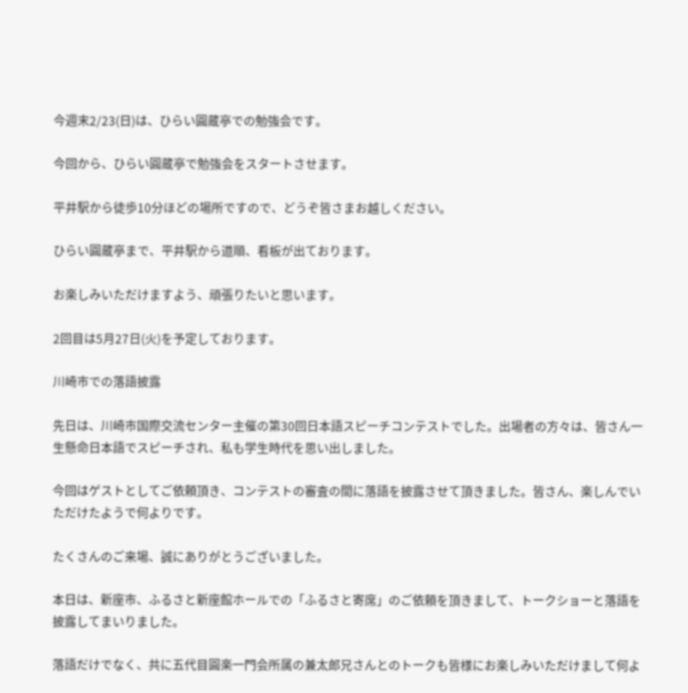今週末2/23(日)は、ひらい圓蔵亭での勉強会です。

今回から、ひらい圓蔵亭で勉強会をスタートさせます。

平井駅から徒歩10分ほどの場所ですので、どうぞ皆さまお越しください。

ひらい圓蔵亭まで、平井駅から道順、看板が出ております。

お楽しみいただけますよう、頑張りたいと思います。

2回目は5月27日(火)を予定しております。

川崎市での落語披露

先日は、川崎市国際交流センター主催の第30回日本語スピーチコンテストでした。出場者の方々は、皆さん一生懸命日本語でスピーチされ、私も学生時代を思い出しました。

今回はゲストとしてご依頼頂き、コンテストの審査の間に落語を披露させて頂きました。皆さん、楽しんでいただけたようで何よりです。

たくさんのご来場、誠にありがとうございました。

本日は、新座市、ふるさと新座館ホールでの「ふるさと寄席」のご依頼を頂きまして、トークショーと落語を披露してまいりました。

落語だけでなく、共に五代目圓楽一門会所属の兼太郎兄さんとのトークも皆様にお楽しみいただけまして何よ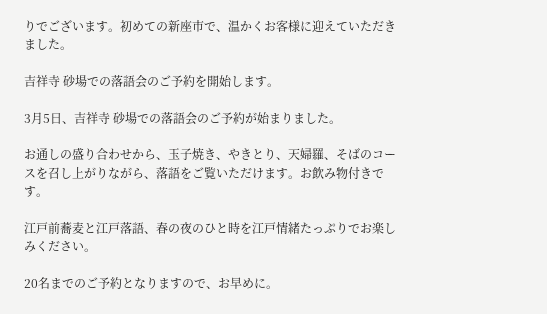りでございます。初めての新座市で、温かくお客様に迎えていただきました。

吉祥寺 砂場での落語会のご予約を開始します。

3月5日、吉祥寺 砂場での落語会のご予約が始まりました。

お通しの盛り合わせから、玉子焼き、やきとり、天婦羅、そばのコースを召し上がりながら、落語をご覧いただけます。お飲み物付きです。

江戸前蕎麦と江戸落語、春の夜のひと時を江戸情緒たっぷりでお楽しみください。

20名までのご予約となりますので、お早めに。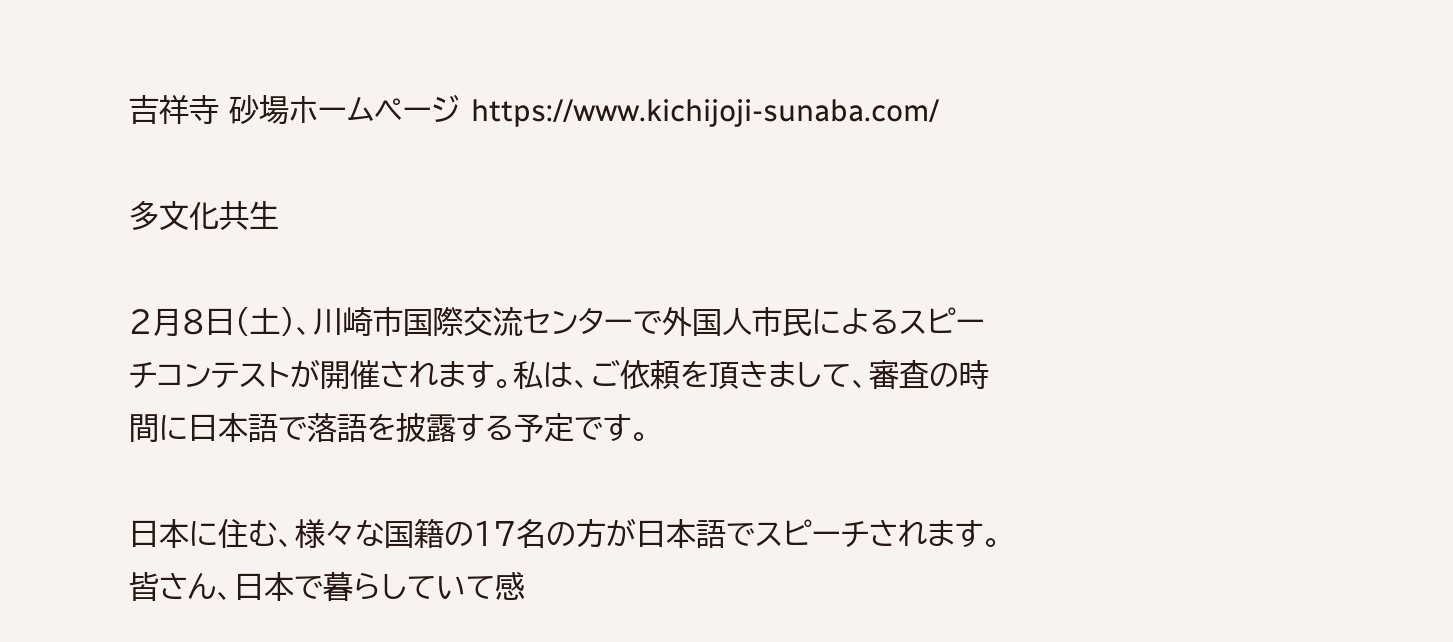吉祥寺 砂場ホームページ https://www.kichijoji-sunaba.com/

多文化共生

2月8日(土)、川崎市国際交流センターで外国人市民によるスピーチコンテストが開催されます。私は、ご依頼を頂きまして、審査の時間に日本語で落語を披露する予定です。

日本に住む、様々な国籍の17名の方が日本語でスピーチされます。皆さん、日本で暮らしていて感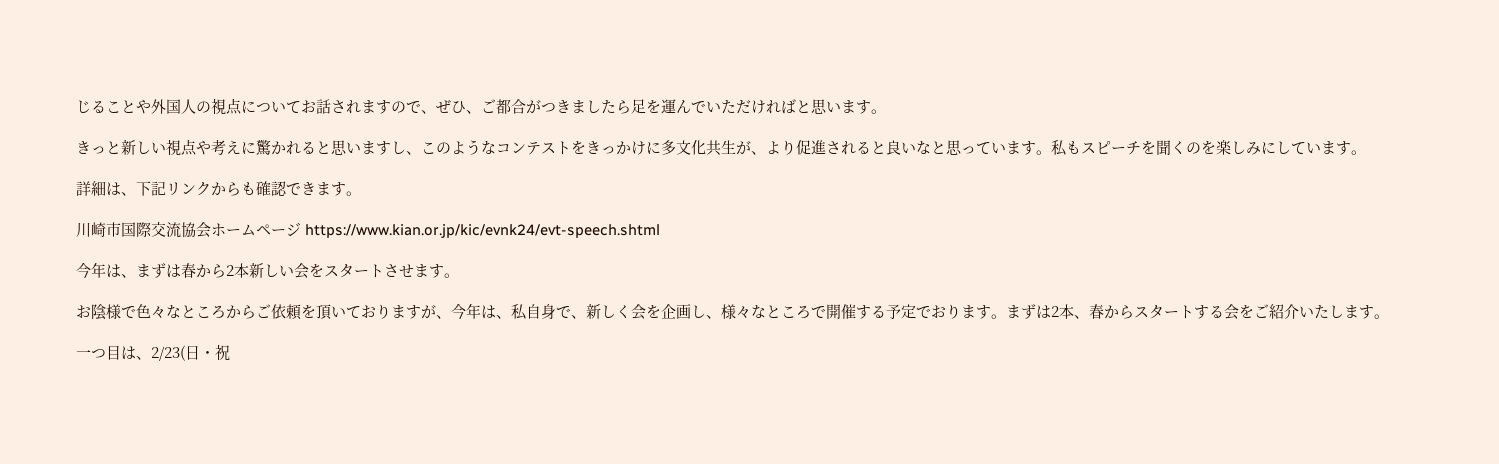じることや外国人の視点についてお話されますので、ぜひ、ご都合がつきましたら足を運んでいただければと思います。

きっと新しい視点や考えに驚かれると思いますし、このようなコンテストをきっかけに多文化共生が、より促進されると良いなと思っています。私もスピーチを聞くのを楽しみにしています。

詳細は、下記リンクからも確認できます。

川崎市国際交流協会ホームページ https://www.kian.or.jp/kic/evnk24/evt-speech.shtml

今年は、まずは春から2本新しい会をスタートさせます。

お陰様で色々なところからご依頼を頂いておりますが、今年は、私自身で、新しく会を企画し、様々なところで開催する予定でおります。まずは2本、春からスタートする会をご紹介いたします。

一つ目は、2/23(日・祝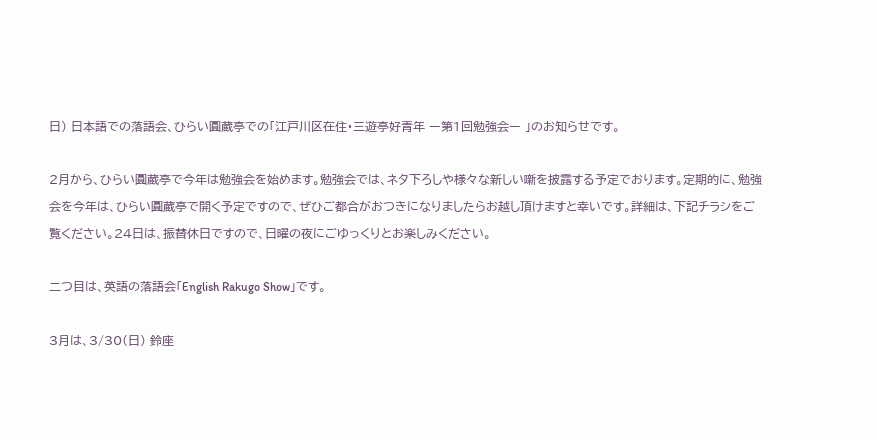日) 日本語での落語会、ひらい圓蔵亭での「江戸川区在住・三遊亭好青年 ー第1回勉強会ー 」のお知らせです。

2月から、ひらい圓蔵亭で今年は勉強会を始めます。勉強会では、ネタ下ろしや様々な新しい噺を披露する予定でおります。定期的に、勉強会を今年は、ひらい圓蔵亭で開く予定ですので、ぜひご都合がおつきになりましたらお越し頂けますと幸いです。詳細は、下記チラシをご覧ください。24日は、振替休日ですので、日曜の夜にごゆっくりとお楽しみください。

二つ目は、英語の落語会「English Rakugo Show」です。

3月は、3/30(日) 鈴座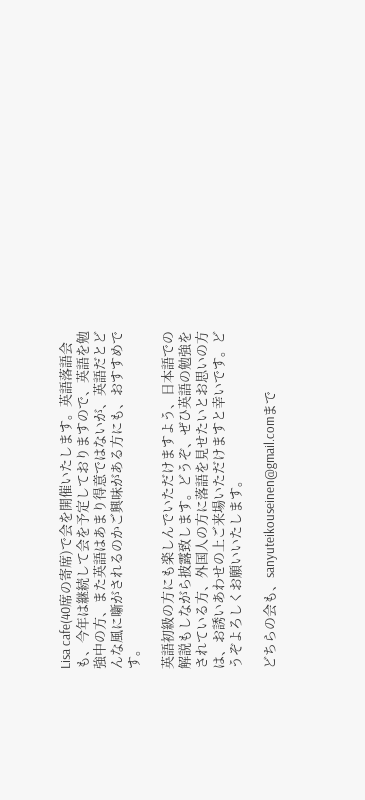Lisa cafe(40席の寄席)で会を開催いたします。英語落語会も、今年は継続して会を予定しておりますので、英語を勉強中の方、また英語はあまり得意ではないが、英語だとどんな風に噺がされるのかご興味がある方にも、おすすめです。

英語初級の方にも楽しんでいただけますよう、日本語での解説もしながら披露致します。どうぞ、ぜひ英語の勉強をされている方、外国人の方に落語を見せたいとお思いの方は、お誘いあわせの上ご来場いただけますと幸いです。どうぞよろしくお願いいたします。

どちらの会も、sanyuteikouseinen@gmail.comまで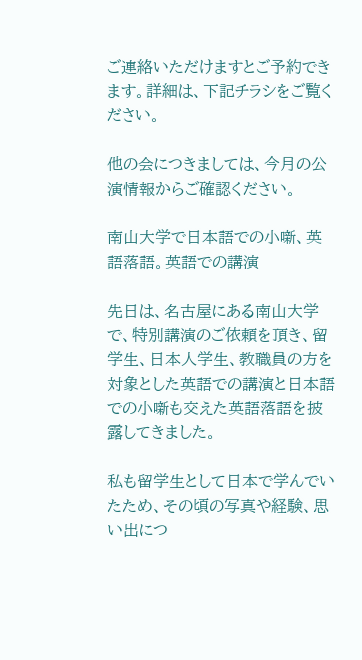ご連絡いただけますとご予約できます。詳細は、下記チラシをご覧ください。

他の会につきましては、今月の公演情報からご確認ください。

南山大学で日本語での小噺、英語落語。英語での講演

先日は、名古屋にある南山大学で、特別講演のご依頼を頂き、留学生、日本人学生、教職員の方を対象とした英語での講演と日本語での小噺も交えた英語落語を披露してきました。

私も留学生として日本で学んでいたため、その頃の写真や経験、思い出につ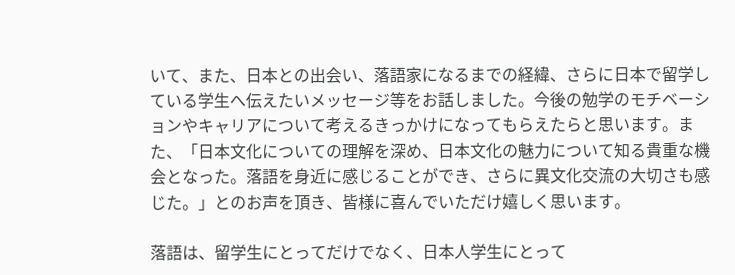いて、また、日本との出会い、落語家になるまでの経緯、さらに日本で留学している学生へ伝えたいメッセージ等をお話しました。今後の勉学のモチベーションやキャリアについて考えるきっかけになってもらえたらと思います。また、「日本文化についての理解を深め、日本文化の魅力について知る貴重な機会となった。落語を身近に感じることができ、さらに異文化交流の大切さも感じた。」とのお声を頂き、皆様に喜んでいただけ嬉しく思います。

落語は、留学生にとってだけでなく、日本人学生にとって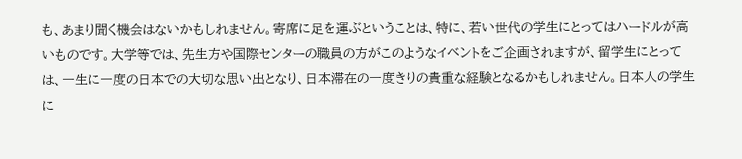も、あまり聞く機会はないかもしれません。寄席に足を運ぶということは、特に、若い世代の学生にとってはハードルが高いものです。大学等では、先生方や国際センターの職員の方がこのようなイベントをご企画されますが、留学生にとっては、一生に一度の日本での大切な思い出となり、日本滞在の一度きりの貴重な経験となるかもしれません。日本人の学生に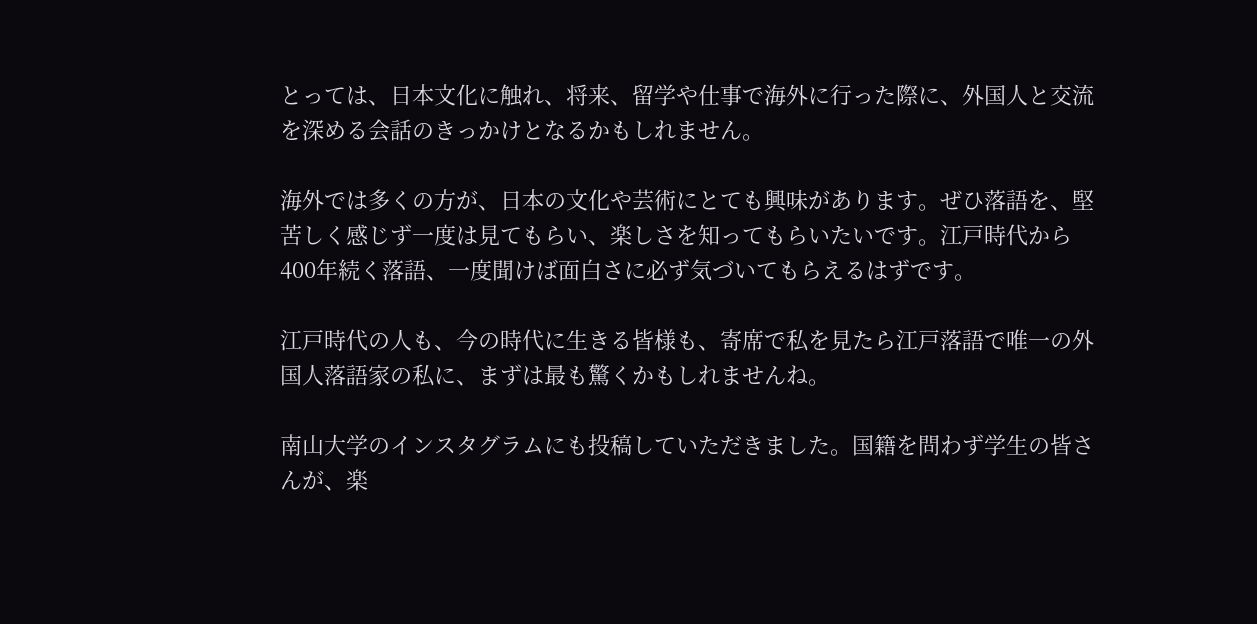とっては、日本文化に触れ、将来、留学や仕事で海外に行った際に、外国人と交流を深める会話のきっかけとなるかもしれません。

海外では多くの方が、日本の文化や芸術にとても興味があります。ぜひ落語を、堅苦しく感じず一度は見てもらい、楽しさを知ってもらいたいです。江戸時代から400年続く落語、一度聞けば面白さに必ず気づいてもらえるはずです。

江戸時代の人も、今の時代に生きる皆様も、寄席で私を見たら江戸落語で唯一の外国人落語家の私に、まずは最も驚くかもしれませんね。

南山大学のインスタグラムにも投稿していただきました。国籍を問わず学生の皆さんが、楽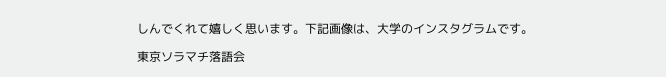しんでくれて嬉しく思います。下記画像は、大学のインスタグラムです。

東京ソラマチ落語会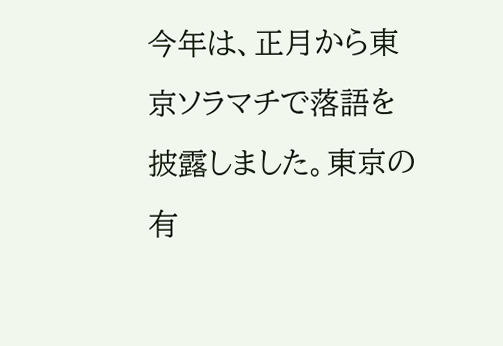今年は、正月から東京ソラマチで落語を披露しました。東京の有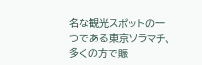名な観光スポットの一つである東京ソラマチ、多くの方で賑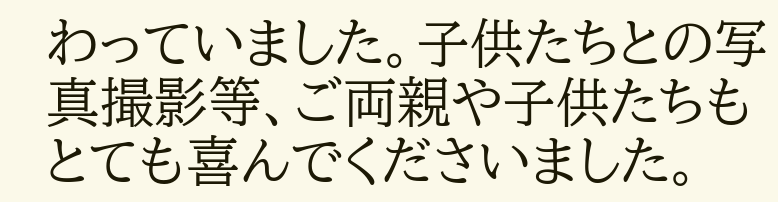わっていました。子供たちとの写真撮影等、ご両親や子供たちもとても喜んでくださいました。